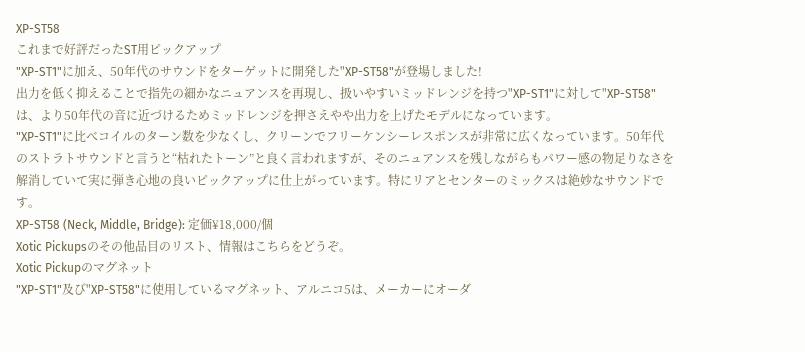XP-ST58
これまで好評だったST用ピックアップ
"XP-ST1"に加え、50年代のサウンドをターゲットに開発した"XP-ST58"が登場しました!
出力を低く抑えることで指先の細かなニュアンスを再現し、扱いやすいミッドレンジを持つ"XP-ST1"に対して"XP-ST58"
は、より50年代の音に近づけるためミッドレンジを押さえやや出力を上げたモデルになっています。
"XP-ST1"に比べコイルのターン数を少なくし、クリーンでフリーケンシーレスポンスが非常に広くなっています。50年代のストラトサウンドと言うと“枯れたトーン”と良く言われますが、そのニュアンスを残しながらもパワー感の物足りなさを解消していて実に弾き心地の良いピックアップに仕上がっています。特にリアとセンターのミックスは絶妙なサウンドです。
XP-ST58 (Neck, Middle, Bridge): 定価¥18,000/個
Xotic Pickupsのその他品目のリスト、情報はこちらをどうぞ。
Xotic Pickupのマグネット
"XP-ST1"及び"XP-ST58"に使用しているマグネット、アルニコ5は、メーカーにオーダ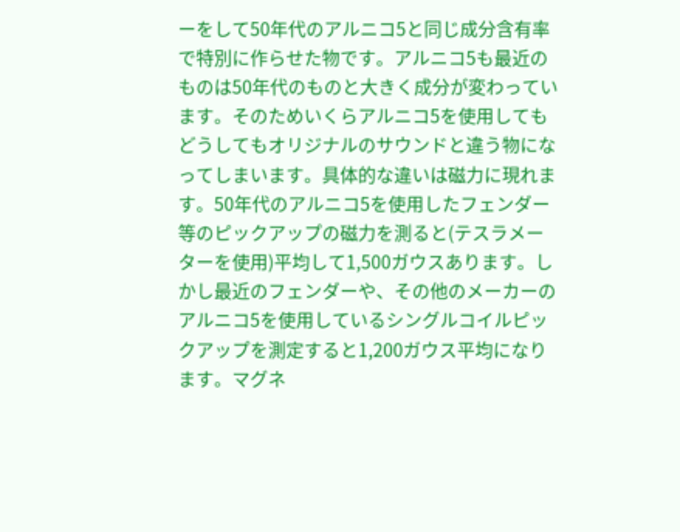ーをして50年代のアルニコ5と同じ成分含有率で特別に作らせた物です。アルニコ5も最近のものは50年代のものと大きく成分が変わっています。そのためいくらアルニコ5を使用してもどうしてもオリジナルのサウンドと違う物になってしまいます。具体的な違いは磁力に現れます。50年代のアルニコ5を使用したフェンダー等のピックアップの磁力を測ると(テスラメーターを使用)平均して1,500ガウスあります。しかし最近のフェンダーや、その他のメーカーのアルニコ5を使用しているシングルコイルピックアップを測定すると1,200ガウス平均になります。マグネ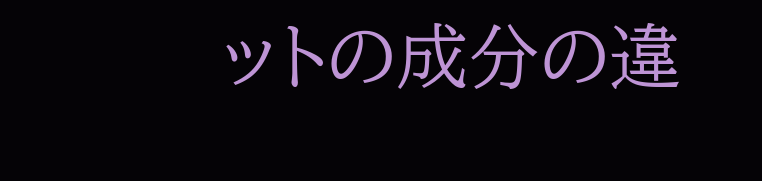ットの成分の違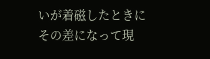いが着磁したときにその差になって現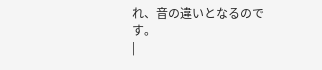れ、音の違いとなるのです。
|